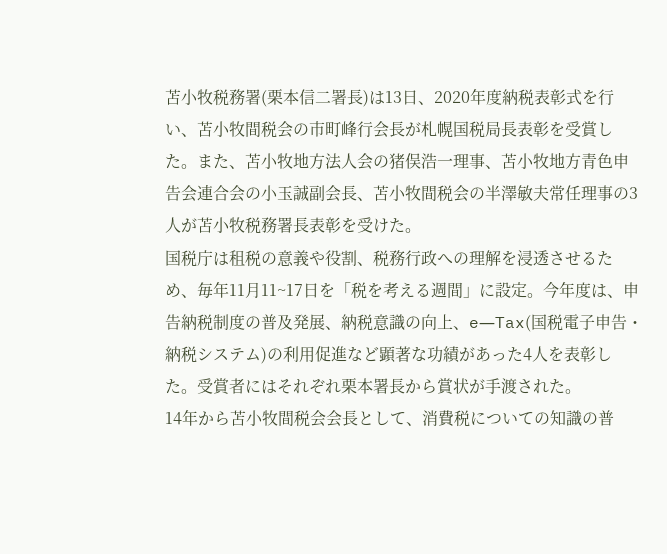苫小牧税務署(栗本信二署長)は13日、2020年度納税表彰式を行い、苫小牧間税会の市町峰行会長が札幌国税局長表彰を受賞した。また、苫小牧地方法人会の猪俣浩一理事、苫小牧地方青色申告会連合会の小玉誠副会長、苫小牧間税会の半澤敏夫常任理事の3人が苫小牧税務署長表彰を受けた。
国税庁は租税の意義や役割、税務行政への理解を浸透させるため、毎年11月11~17日を「税を考える週間」に設定。今年度は、申告納税制度の普及発展、納税意識の向上、e―Tax(国税電子申告・納税システム)の利用促進など顕著な功績があった4人を表彰した。受賞者にはそれぞれ栗本署長から賞状が手渡された。
14年から苫小牧間税会会長として、消費税についての知識の普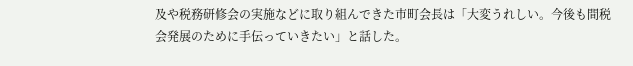及や税務研修会の実施などに取り組んできた市町会長は「大変うれしい。今後も間税会発展のために手伝っていきたい」と話した。